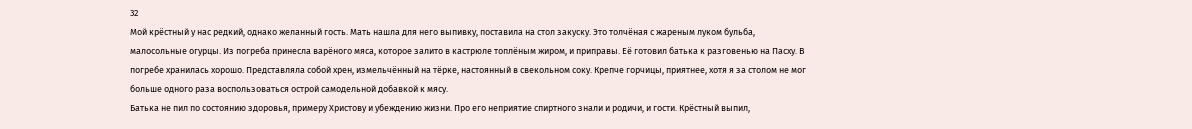32
Мой крёстный у нас редкий, однако желанный гость. Мать нашла для него выпивку, поставила на стол закуску. Это толчёная с жареным луком бульба, малосольные огурцы. Из погреба принесла варёного мяса, которое залито в кастрюле топлёным жиром, и приправы. Её готовил батька к разговенью на Пасху. В погребе хранилась хорошо. Представляла собой хрен, измельчённый на тёрке, настоянный в свекольном соку. Крепче горчицы, приятнее, хотя я за столом не мог больше одного раза воспользоваться острой самодельной добавкой к мясу.
Батька не пил по состоянию здоровья, примеру Христову и убеждению жизни. Про его неприятие спиртного знали и родичи, и гости. Крёстный выпил,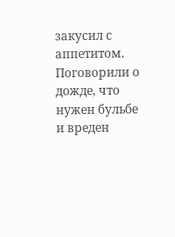закусил с аппетитом. Поговорили о дожде, что нужен бульбе и вреден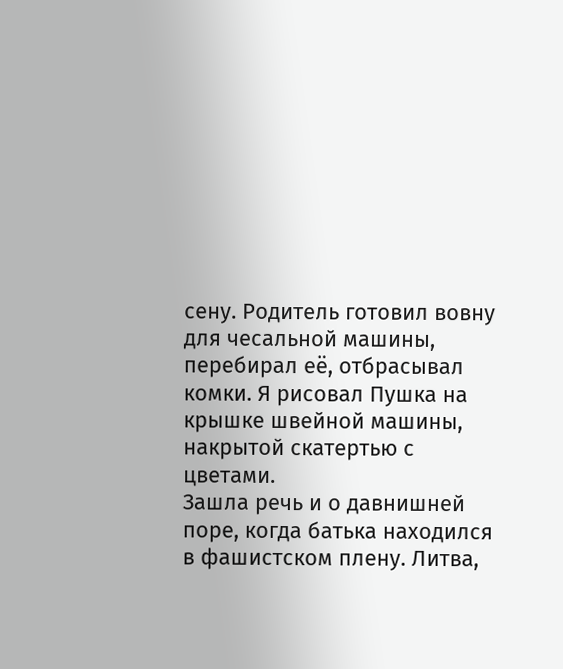сену. Родитель готовил вовну для чесальной машины, перебирал её, отбрасывал комки. Я рисовал Пушка на крышке швейной машины, накрытой скатертью с цветами.
Зашла речь и о давнишней поре, когда батька находился в фашистском плену. Литва,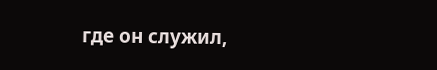где он служил,